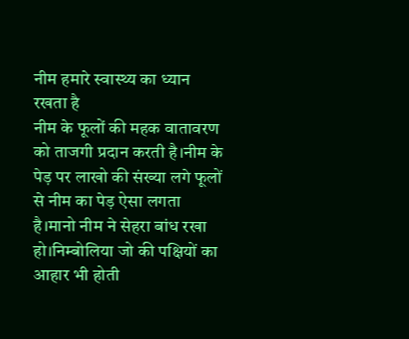नीम हमारे स्वास्थ्य का ध्यान रखता है
नीम के फूलों की महक वातावरण को ताजगी प्रदान करती है।नीम के पेड़ पर लाखो की संख्या लगे फूलों से नीम का पेड़ ऐसा लगता है।मानो नीम ने सेहरा बांध रखा हो।निम्बोलिया जो की पक्षियों का आहार भी होती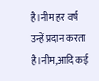है।नीम हर वर्ष उन्हें प्रदान करता है।नीम,आदि कई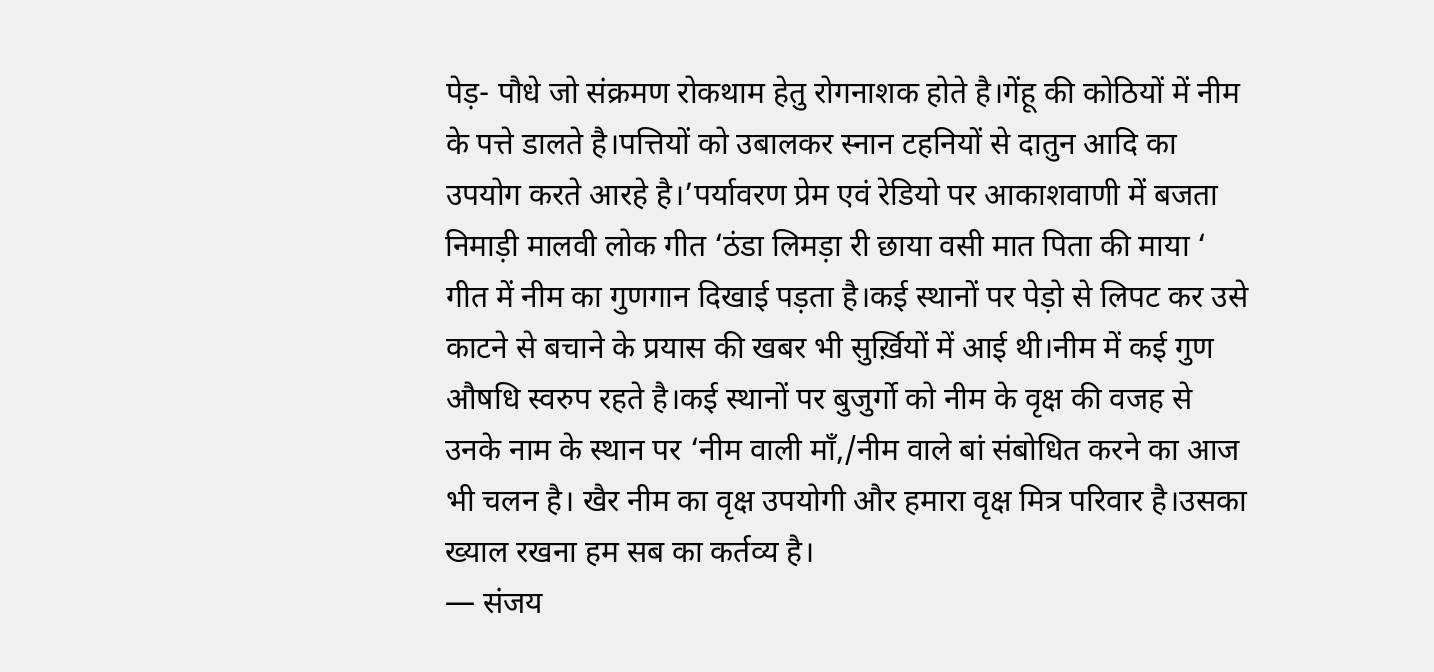पेड़- पौधे जो संक्रमण रोकथाम हेतु रोगनाशक होते है।गेंहू की कोठियों में नीम के पत्ते डालते है।पत्तियों को उबालकर स्नान टहनियों से दातुन आदि का उपयोग करते आरहे है।’पर्यावरण प्रेम एवं रेडियो पर आकाशवाणी में बजता निमाड़ी मालवी लोक गीत ‘ठंडा लिमड़ा री छाया वसी मात पिता की माया ‘ गीत में नीम का गुणगान दिखाई पड़ता है।कई स्थानों पर पेड़ो से लिपट कर उसे काटने से बचाने के प्रयास की खबर भी सुर्ख़ियों में आई थी।नीम में कई गुण औषधि स्वरुप रहते है।कई स्थानों पर बुजुर्गो को नीम के वृक्ष की वजह से उनके नाम के स्थान पर ‘नीम वाली माँ,/नीम वाले बां संबोधित करने का आज भी चलन है। खैर नीम का वृक्ष उपयोगी और हमारा वृक्ष मित्र परिवार है।उसका ख्याल रखना हम सब का कर्तव्य है।
— संजय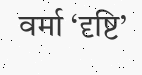वर्मा ‘दृष्टि’